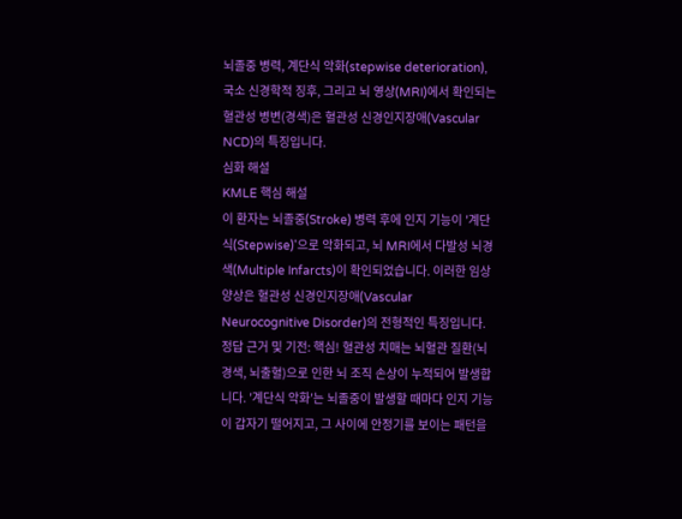뇌졸중 병력, 계단식 악화(stepwise deterioration), 국소 신경학적 징후, 그리고 뇌 영상(MRI)에서 확인되는 혈관성 병변(경색)은 혈관성 신경인지장애(Vascular NCD)의 특징입니다.
심화 해설
KMLE 핵심 해설
이 환자는 뇌졸중(Stroke) 병력 후에 인지 기능이 '계단식(Stepwise)'으로 악화되고, 뇌 MRI에서 다발성 뇌경색(Multiple Infarcts)이 확인되었습니다. 이러한 임상 양상은 혈관성 신경인지장애(Vascular Neurocognitive Disorder)의 전형적인 특징입니다.
정답 근거 및 기전: 핵심! 혈관성 치매는 뇌혈관 질환(뇌경색, 뇌출혈)으로 인한 뇌 조직 손상이 누적되어 발생합니다. '계단식 악화'는 뇌졸중이 발생할 때마다 인지 기능이 갑자기 떨어지고, 그 사이에 안정기를 보이는 패턴을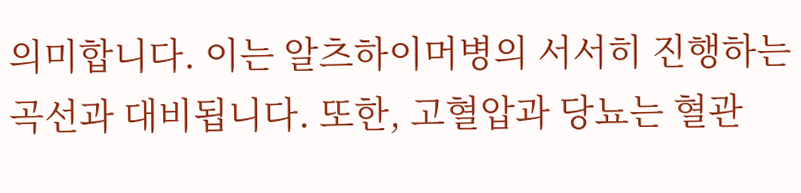의미합니다. 이는 알츠하이머병의 서서히 진행하는 곡선과 대비됩니다. 또한, 고혈압과 당뇨는 혈관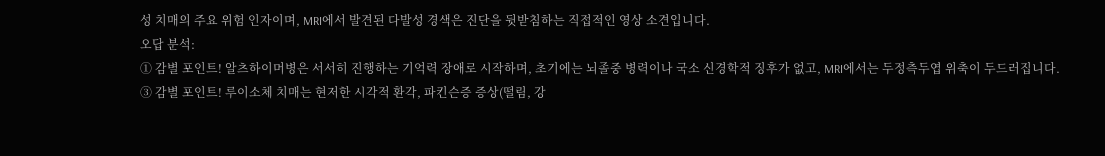성 치매의 주요 위험 인자이며, MRI에서 발견된 다발성 경색은 진단을 뒷받침하는 직접적인 영상 소견입니다.
오답 분석:
① 감별 포인트! 알츠하이머병은 서서히 진행하는 기억력 장애로 시작하며, 초기에는 뇌졸중 병력이나 국소 신경학적 징후가 없고, MRI에서는 두정측두엽 위축이 두드러집니다.
③ 감별 포인트! 루이소체 치매는 현저한 시각적 환각, 파킨슨증 증상(떨림, 강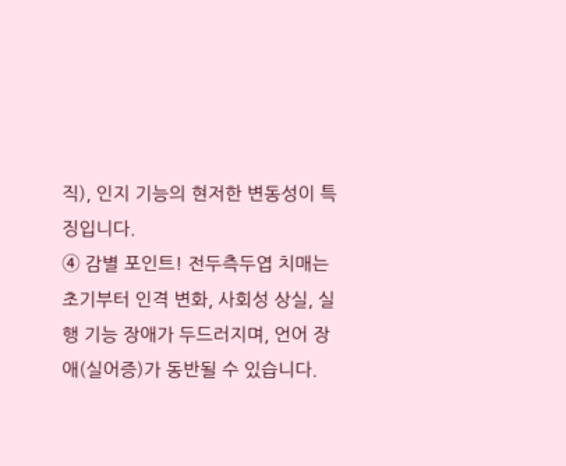직), 인지 기능의 현저한 변동성이 특징입니다.
④ 감별 포인트! 전두측두엽 치매는 초기부터 인격 변화, 사회성 상실, 실행 기능 장애가 두드러지며, 언어 장애(실어증)가 동반될 수 있습니다.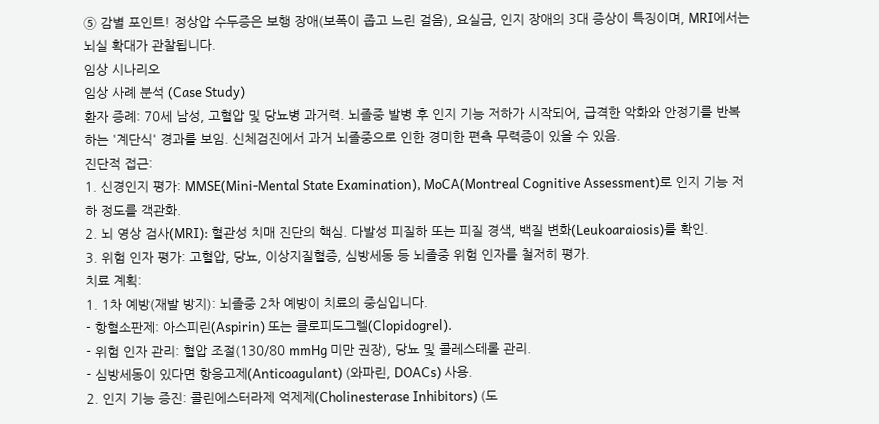⑤ 감별 포인트! 정상압 수두증은 보행 장애(보폭이 좁고 느린 걸음), 요실금, 인지 장애의 3대 증상이 특징이며, MRI에서는 뇌실 확대가 관찰됩니다.
임상 시나리오
임상 사례 분석 (Case Study)
환자 증례: 70세 남성, 고혈압 및 당뇨병 과거력. 뇌졸중 발병 후 인지 기능 저하가 시작되어, 급격한 악화와 안정기를 반복하는 '계단식' 경과를 보임. 신체검진에서 과거 뇌졸중으로 인한 경미한 편측 무력증이 있을 수 있음.
진단적 접근:
1. 신경인지 평가: MMSE(Mini-Mental State Examination), MoCA(Montreal Cognitive Assessment)로 인지 기능 저하 정도를 객관화.
2. 뇌 영상 검사(MRI): 혈관성 치매 진단의 핵심. 다발성 피질하 또는 피질 경색, 백질 변화(Leukoaraiosis)를 확인.
3. 위험 인자 평가: 고혈압, 당뇨, 이상지질혈증, 심방세동 등 뇌졸중 위험 인자를 철저히 평가.
치료 계획:
1. 1차 예방(재발 방지): 뇌졸중 2차 예방이 치료의 중심입니다.
- 항혈소판제: 아스피린(Aspirin) 또는 클로피도그렐(Clopidogrel).
- 위험 인자 관리: 혈압 조절(130/80 mmHg 미만 권장), 당뇨 및 콜레스테롤 관리.
- 심방세동이 있다면 항응고제(Anticoagulant) (와파린, DOACs) 사용.
2. 인지 기능 증진: 콜린에스터라제 억제제(Cholinesterase Inhibitors) (도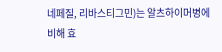네페질, 리바스티그민)는 알츠하이머병에 비해 효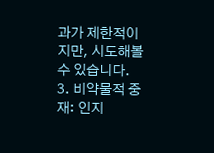과가 제한적이지만, 시도해볼 수 있습니다.
3. 비약물적 중재: 인지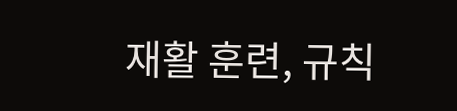재활 훈련, 규칙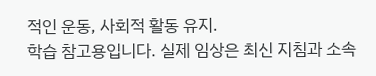적인 운동, 사회적 활동 유지.
학습 참고용입니다. 실제 임상은 최신 지침과 소속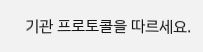기관 프로토콜을 따르세요.